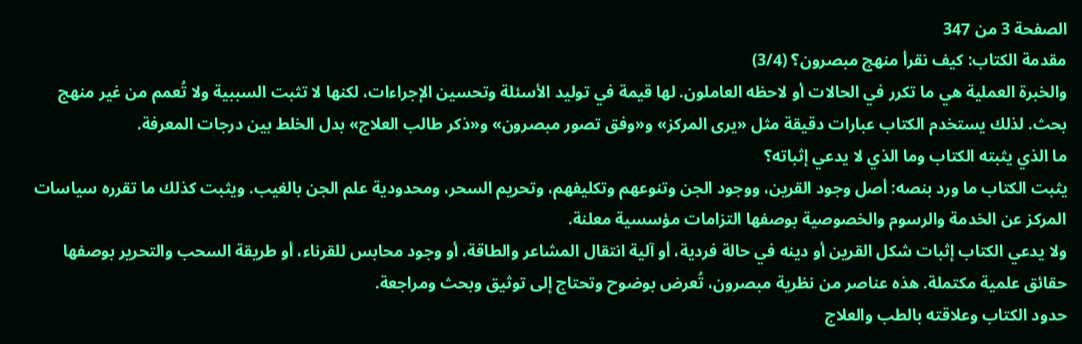الصفحة 3 من 347
مقدمة الكتاب: كيف نقرأ منهج مبصرون؟ (3/4)
والخبرة العملية هي ما تكرر في الحالات أو لاحظه العاملون. لها قيمة في توليد الأسئلة وتحسين الإجراءات، لكنها لا تثبت السببية ولا تُعمم من غير منهج بحث. لذلك يستخدم الكتاب عبارات دقيقة مثل «يرى المركز» و«وفق تصور مبصرون» و«ذكر طالب العلاج» بدل الخلط بين درجات المعرفة.
ما الذي يثبته الكتاب وما الذي لا يدعي إثباته؟
يثبت الكتاب ما ورد بنصه: أصل وجود القرين، ووجود الجن وتنوعهم وتكليفهم، وتحريم السحر، ومحدودية علم الجن بالغيب. ويثبت كذلك ما تقرره سياسات المركز عن الخدمة والرسوم والخصوصية بوصفها التزامات مؤسسية معلنة.
ولا يدعي الكتاب إثبات شكل القرين أو دينه في حالة فردية، أو آلية انتقال المشاعر والطاقة، أو وجود محابس للقرناء، أو طريقة السحب والتحرير بوصفها حقائق علمية مكتملة. هذه عناصر من نظرية مبصرون، تُعرض بوضوح وتحتاج إلى توثيق وبحث ومراجعة.
حدود الكتاب وعلاقته بالطب والعلاج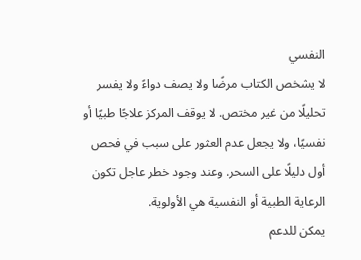النفسي
لا يشخص الكتاب مرضًا ولا يصف دواءً ولا يفسر تحليلًا من غير مختص. لا يوقف المركز علاجًا طبيًا أو نفسيًا، ولا يجعل عدم العثور على سبب في فحص أول دليلًا على السحر. وعند وجود خطر عاجل تكون الرعاية الطبية أو النفسية هي الأولوية.
يمكن للدعم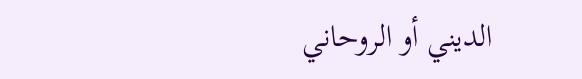الديني أو الروحاني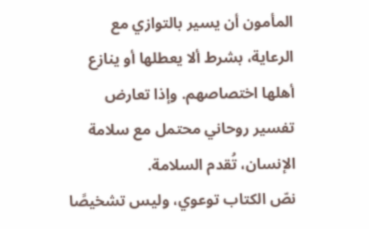المأمون أن يسير بالتوازي مع الرعاية، بشرط ألا يعطلها أو ينازع أهلها اختصاصهم. وإذا تعارض تفسير روحاني محتمل مع سلامة الإنسان، تُقدم السلامة.
نصّ الكتاب توعوي، وليس تشخيصًا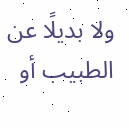ولا بديلًا عن الطبيب أو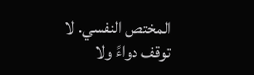المختص النفسي. لا توقف دواءً ولا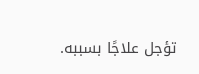تؤجل علاجًا بسببه.